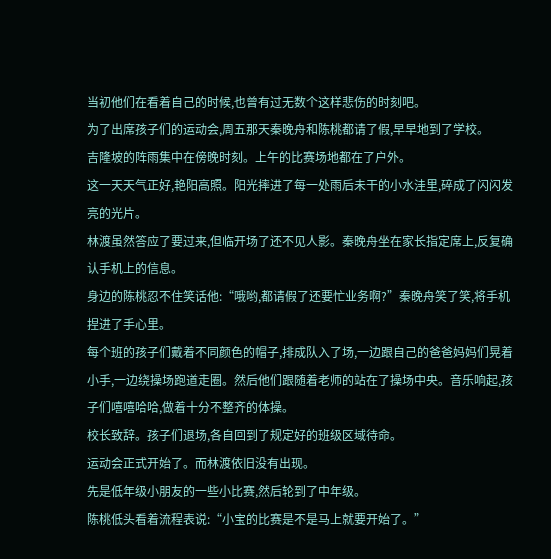当初他们在看着自己的时候,也曾有过无数个这样悲伤的时刻吧。
为了出席孩子们的运动会,周五那天秦晚舟和陈桃都请了假,早早地到了学校。
吉隆坡的阵雨集中在傍晚时刻。上午的比赛场地都在了户外。
这一天天气正好,艳阳高照。阳光摔进了每一处雨后未干的小水洼里,碎成了闪闪发亮的光片。
林渡虽然答应了要过来,但临开场了还不见人影。秦晚舟坐在家长指定席上,反复确认手机上的信息。
身边的陈桃忍不住笑话他:“哦哟,都请假了还要忙业务啊?”秦晚舟笑了笑,将手机捏进了手心里。
每个班的孩子们戴着不同颜色的帽子,排成队入了场,一边跟自己的爸爸妈妈们晃着小手,一边绕操场跑道走圈。然后他们跟随着老师的站在了操场中央。音乐响起,孩子们嘻嘻哈哈,做着十分不整齐的体操。
校长致辞。孩子们退场,各自回到了规定好的班级区域待命。
运动会正式开始了。而林渡依旧没有出现。
先是低年级小朋友的一些小比赛,然后轮到了中年级。
陈桃低头看着流程表说:“小宝的比赛是不是马上就要开始了。”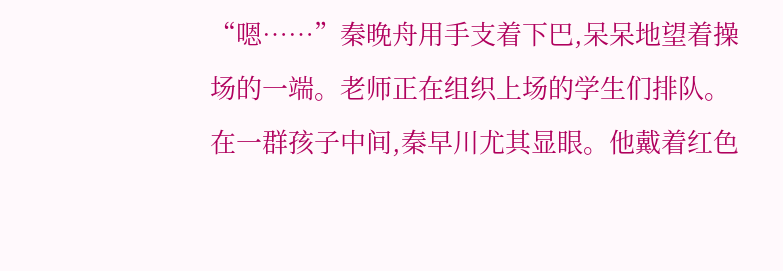“嗯……”秦晚舟用手支着下巴,呆呆地望着操场的一端。老师正在组织上场的学生们排队。在一群孩子中间,秦早川尤其显眼。他戴着红色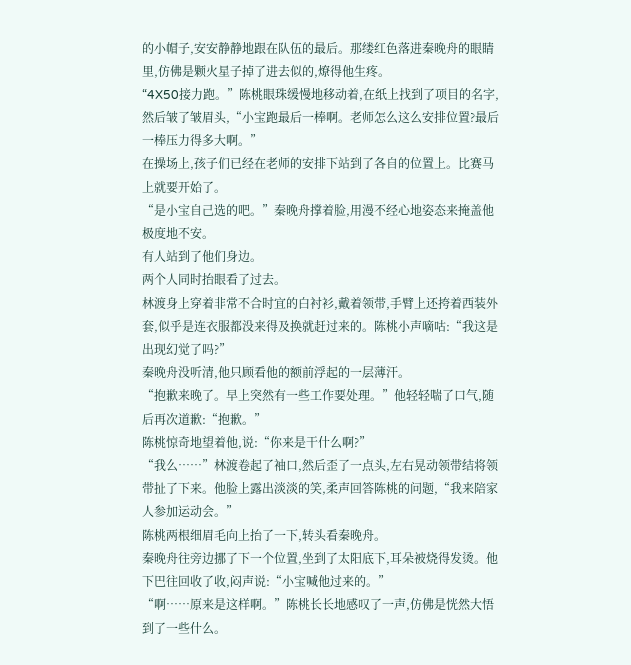的小帽子,安安静静地跟在队伍的最后。那缕红色落进秦晚舟的眼睛里,仿佛是颗火星子掉了进去似的,燎得他生疼。
“4X50接力跑。”陈桃眼珠缓慢地移动着,在纸上找到了项目的名字,然后皱了皱眉头,“小宝跑最后一棒啊。老师怎么这么安排位置?最后一棒压力得多大啊。”
在操场上,孩子们已经在老师的安排下站到了各自的位置上。比赛马上就要开始了。
“是小宝自己选的吧。”秦晚舟撑着脸,用漫不经心地姿态来掩盖他极度地不安。
有人站到了他们身边。
两个人同时抬眼看了过去。
林渡身上穿着非常不合时宜的白衬衫,戴着领带,手臂上还挎着西装外套,似乎是连衣服都没来得及换就赶过来的。陈桃小声嘀咕:“我这是出现幻觉了吗?”
秦晚舟没听清,他只顾看他的额前浮起的一层薄汗。
“抱歉来晚了。早上突然有一些工作要处理。”他轻轻喘了口气,随后再次道歉:“抱歉。”
陈桃惊奇地望着他,说:“你来是干什么啊?”
“我么……”林渡卷起了袖口,然后歪了一点头,左右晃动领带结将领带扯了下来。他脸上露出淡淡的笑,柔声回答陈桃的问题,“我来陪家人参加运动会。”
陈桃两根细眉毛向上抬了一下,转头看秦晚舟。
秦晚舟往旁边挪了下一个位置,坐到了太阳底下,耳朵被烧得发烫。他下巴往回收了收,闷声说:“小宝喊他过来的。”
“啊……原来是这样啊。”陈桃长长地感叹了一声,仿佛是恍然大悟到了一些什么。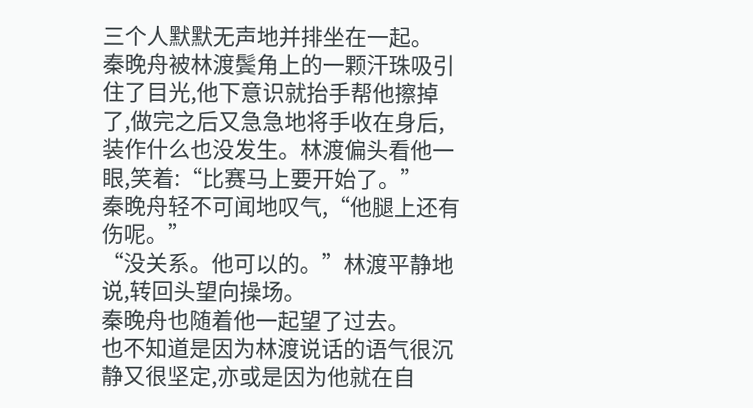三个人默默无声地并排坐在一起。
秦晚舟被林渡鬓角上的一颗汗珠吸引住了目光,他下意识就抬手帮他擦掉了,做完之后又急急地将手收在身后,装作什么也没发生。林渡偏头看他一眼,笑着:“比赛马上要开始了。”
秦晚舟轻不可闻地叹气,“他腿上还有伤呢。”
“没关系。他可以的。”林渡平静地说,转回头望向操场。
秦晚舟也随着他一起望了过去。
也不知道是因为林渡说话的语气很沉静又很坚定,亦或是因为他就在自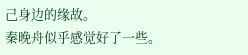己身边的缘故。
秦晚舟似乎感觉好了一些。